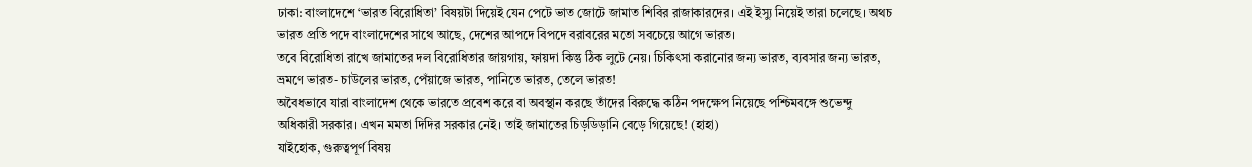ঢাকা: বাংলাদেশে ‘ভারত বিরোধিতা’ বিষয়টা দিয়েই যেন পেটে ভাত জোটে জামাত শিবির রাজাকারদের। এই ইস্যু নিয়েই তারা চলেছে। অথচ ভারত প্রতি পদে বাংলাদেশের সাথে আছে, দেশের আপদে বিপদে বরাবরের মতো সবচেয়ে আগে ভারত।
তবে বিরোধিতা রাখে জামাতের দল বিরোধিতার জায়গায়, ফায়দা কিন্তু ঠিক লুটে নেয়। চিকিৎসা করানোর জন্য ভারত, ব্যবসার জন্য ভারত, ভ্রমণে ভারত- চাউলের ভারত, পেঁয়াজে ভারত, পানিতে ভারত, তেলে ভারত!
অবৈধভাবে যারা বাংলাদেশ থেকে ভারতে প্রবেশ করে বা অবস্থান করছে তাঁদের বিরুদ্ধে কঠিন পদক্ষেপ নিয়েছে পশ্চিমবঙ্গে শুভেন্দু অধিকারী সরকার। এখন মমতা দিদির সরকার নেই। তাই জামাতের চিড়ডিড়ানি বেড়ে গিয়েছে! (হাহা)
যাইহোক, গুরুত্বপূর্ণ বিষয়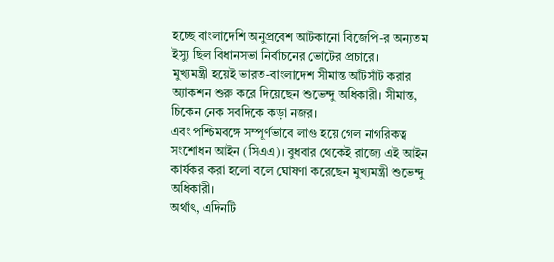হচ্ছে বাংলাদেশি অনুপ্রবেশ আটকানো বিজেপি-র অন্যতম ইস্যু ছিল বিধানসভা নির্বাচনের ভোটের প্রচারে।
মুখ্যমন্ত্রী হয়েই ভারত-বাংলাদেশ সীমান্ত আঁটসাঁট করার অ্যাকশন শুরু করে দিয়েছেন শুভেন্দু অধিকারী। সীমান্ত, চিকেন নেক সবদিকে কড়া নজর।
এবং পশ্চিমবঙ্গে সম্পূর্ণভাবে লাগু হয়ে গেল নাগরিকত্ব সংশোধন আইন (সিএএ)। বুধবার থেকেই রাজ্যে এই আইন কার্যকর করা হলো বলে ঘোষণা করেছেন মুখ্যমন্ত্রী শুভেন্দু অধিকারী।
অর্থাৎ, এদিনটি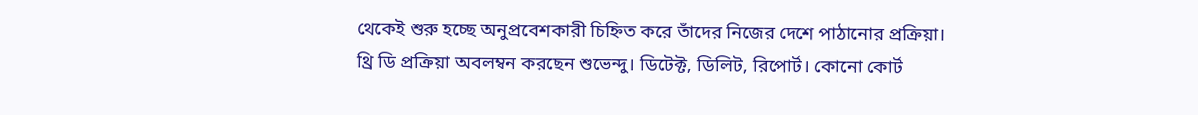থেকেই শুরু হচ্ছে অনুপ্রবেশকারী চিহ্নিত করে তাঁদের নিজের দেশে পাঠানোর প্রক্রিয়া।
থ্রি ডি প্রক্রিয়া অবলম্বন করছেন শুভেন্দু। ডিটেক্ট, ডিলিট, রিপোর্ট। কোনো কোর্ট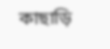কাছাড়ি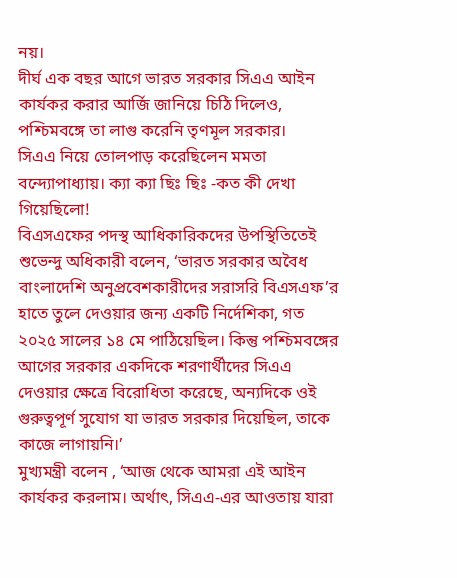নয়।
দীর্ঘ এক বছর আগে ভারত সরকার সিএএ আইন কার্যকর করার আর্জি জানিয়ে চিঠি দিলেও, পশ্চিমবঙ্গে তা লাগু করেনি তৃণমূল সরকার।
সিএএ নিয়ে তোলপাড় করেছিলেন মমতা বন্দ্যোপাধ্যায়। ক্যা ক্যা ছিঃ ছিঃ -কত কী দেখা গিয়েছিলো!
বিএসএফের পদস্থ আধিকারিকদের উপস্থিতিতেই শুভেন্দু অধিকারী বলেন, ‘ভারত সরকার অবৈধ বাংলাদেশি অনুপ্রবেশকারীদের সরাসরি বিএসএফ’র হাতে তুলে দেওয়ার জন্য একটি নির্দেশিকা, গত ২০২৫ সালের ১৪ মে পাঠিয়েছিল। কিন্তু পশ্চিমবঙ্গের আগের সরকার একদিকে শরণার্থীদের সিএএ দেওয়ার ক্ষেত্রে বিরোধিতা করেছে, অন্যদিকে ওই গুরুত্বপূর্ণ সুযোগ যা ভারত সরকার দিয়েছিল, তাকে কাজে লাগায়নি।’
মুখ্যমন্ত্রী বলেন , ‘আজ থেকে আমরা এই আইন কার্যকর করলাম। অর্থাৎ, সিএএ-এর আওতায় যারা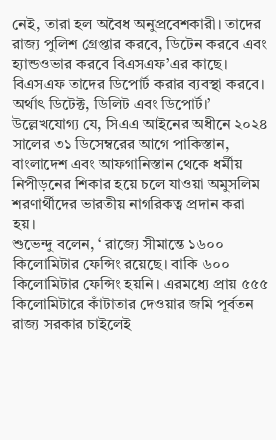নেই, তারা হল অবৈধ অনুপ্রবেশকারী। তাদের রাজ্য পুলিশ গ্রেপ্তার করবে, ডিটেন করবে এবং হ্যান্ডওভার করবে বিএসএফ’এর কাছে। বিএসএফ তাদের ডিপোর্ট করার ব্যবস্থা করবে। অর্থাৎ ডিটেক্ট, ডিলিট এবং ডিপোর্ট।’
উল্লেখযোগ্য যে, সিএএ আইনের অধীনে ২০২৪ সালের ৩১ ডিসেম্বরের আগে পাকিস্তান, বাংলাদেশ এবং আফগানিস্তান থেকে ধর্মীয় নিপীড়নের শিকার হয়ে চলে যাওয়া অমুসলিম শরণার্থীদের ভারতীয় নাগরিকত্ব প্রদান করা হয়।
শুভেন্দু বলেন, ‘ রাজ্যে সীমান্তে ১৬০০ কিলোমিটার ফেন্সিং রয়েছে। বাকি ৬০০ কিলোমিটার ফেন্সিং হয়নি। এরমধ্যে প্রায় ৫৫৫ কিলোমিটারে কাঁটাতার দেওয়ার জমি পূর্বতন রাজ্য সরকার চাইলেই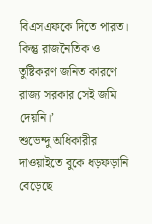বিএসএফকে দিতে পারত। কিন্তু রাজনৈতিক ও তুষ্টিকরণ জনিত কারণে রাজ্য সরকার সেই জমি দেয়নি।’
শুভেন্দু অধিকারীর দাওয়াইতে বুকে ধড়ফড়ানি বেড়েছে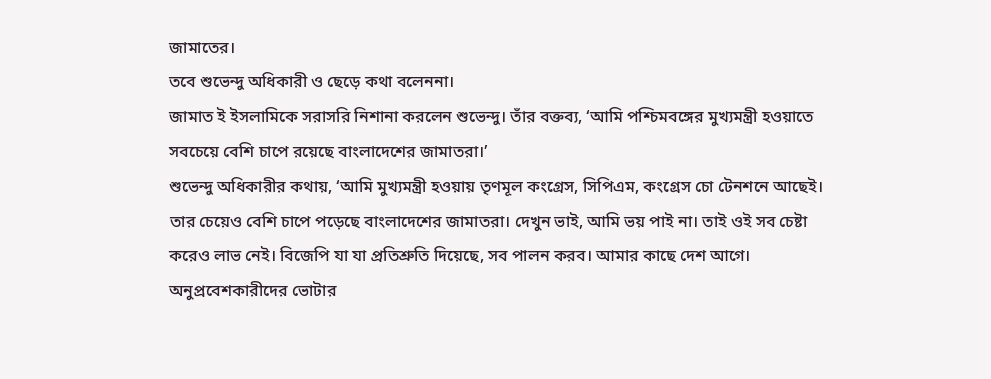জামাতের।
তবে শুভেন্দু অধিকারী ও ছেড়ে কথা বলেননা।
জামাত ই ইসলামিকে সরাসরি নিশানা করলেন শুভেন্দু। তাঁর বক্তব্য, ‘আমি পশ্চিমবঙ্গের মুখ্যমন্ত্রী হওয়াতে সবচেয়ে বেশি চাপে রয়েছে বাংলাদেশের জামাতরা।’
শুভেন্দু অধিকারীর কথায়, ‘আমি মুখ্যমন্ত্রী হওয়ায় তৃণমূল কংগ্রেস, সিপিএম, কংগ্রেস চো টেনশনে আছেই। তার চেয়েও বেশি চাপে পড়েছে বাংলাদেশের জামাতরা। দেখুন ভাই, আমি ভয় পাই না। তাই ওই সব চেষ্টা করেও লাভ নেই। বিজেপি যা যা প্রতিশ্রুতি দিয়েছে, সব পালন করব। আমার কাছে দেশ আগে। অনুপ্রবেশকারীদের ভোটার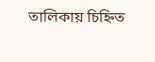তালিকায় চিহ্নিত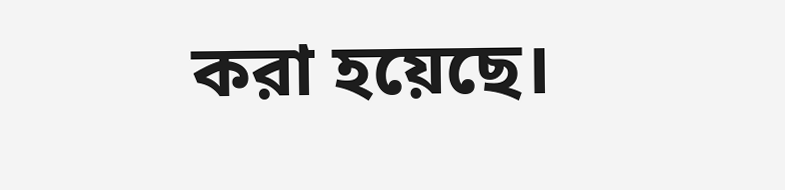করা হয়েছে।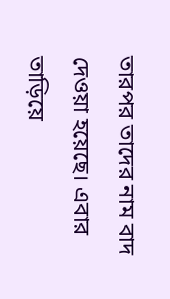তারপর তাদের নাম বাদ দেওয়া হয়েছে। এবার তাড়িয়ে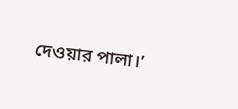দেওয়ার পালা।’